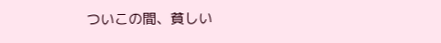ついこの間、貧しい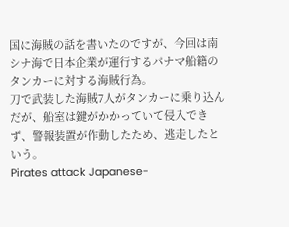国に海賊の話を書いたのですが、今回は南シナ海で日本企業が運行するパナマ船籍のタンカーに対する海賊行為。
刀で武装した海賊7人がタンカーに乗り込んだが、船室は鍵がかかっていて侵入できず、警報装置が作動したため、逃走したという。
Pirates attack Japanese-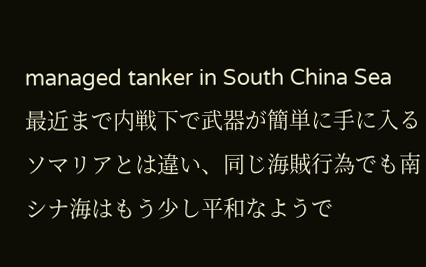managed tanker in South China Sea
最近まで内戦下で武器が簡単に手に入るソマリアとは違い、同じ海賊行為でも南シナ海はもう少し平和なようで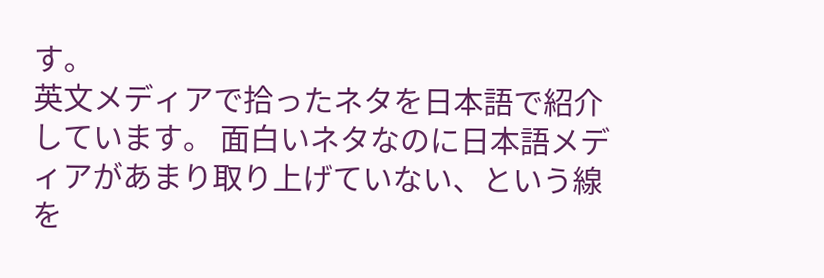す。
英文メディアで拾ったネタを日本語で紹介しています。 面白いネタなのに日本語メディアがあまり取り上げていない、という線を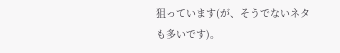狙っています(が、そうでないネタも多いです)。